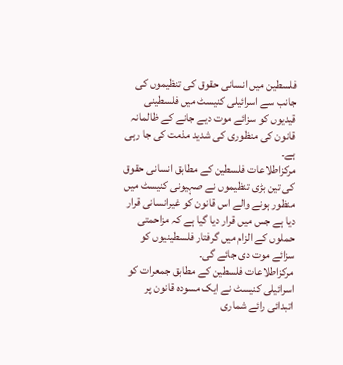فلسطین میں انسانی حقوق کی تنظیموں کی جانب سے اسرائیلی کنیسٹ میں فلسطینی قیدیوں کو سزائے موت دیے جانے کے ظالمانہ قانون کی منظوری کی شدید مذمت کی جا رہی ہے۔
مرکزاطلاعات فلسطین کے مطابق انسانی حقوق کی تین بڑی تنظیموں نے صہیونی کنیسٹ میں منظور ہونے والے اس قانون کو غیرانسانی قرار دیا ہے جس میں قرار دیا گیا ہے کہ مزاحمتی حملوں کے الزام میں گرفتار فلسطینیوں کو سزائے موت دی جائے گی۔
مرکزاطلاعات فلسطین کے مطابق جمعرات کو اسرائیلی کنیسٹ نے ایک مسودہ قانون پر اتبدائی رائے شماری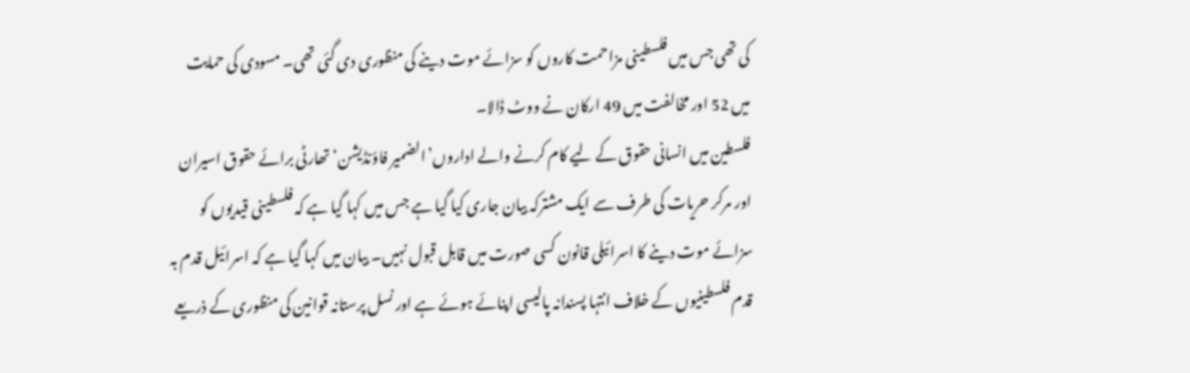کی تھی جس میں فلسطینی مزاحمت کاروں کو سزائے موت دینے کی منظوری دی گئی تھی۔ مسودی کی حمایت میں 52 اور مخالفت میں 49 ارکان نے ووٹ ڈالا۔
فلسطین میں انسانی حقوق کے لیے کام کرنے والے اداروں’الضمیر فاؤنڈیشن‘ تھارٹی برائے حقوق اسیران اور مرکر حریات کی طرف سے ایک مشترکہ بیان جاری کیا گیا ہے جس میں کہا گیا ہے کہ فلسطینی قیدیوں کو سزائے موت دینے کا اسرائیلی قانون کسی صورت میں قابل قبول نہیں۔ بیان میں کہا گیا ہے کہ اسرائیل قدم بہ قدم فلسطینیوں کے خلاف انتہا پسندانہ پالیسی اپنائے ہوئے ہے اور نسل پرستانہ قوانین کی منظوری کے ذریعے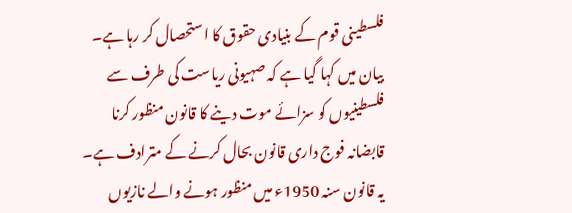فلسطینی قوم کے بنیادی حقوق کا استحصال کر رہا ہے۔
بیان میں کہا گیا ہے کہ صہیونی ریاست کی طرف سے فلسطینیوں کو سزائے موت دینے کا قانون منظور کرنا قابضانہ فوج داری قانون بحال کرنے کے مترادف ہے۔ یہ قانون سنہ 1950ء میں منظور ہونے والے نازیوں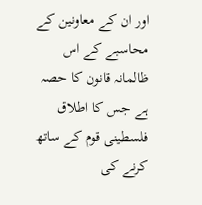اور ان کے معاونین کے محاسبے کے اس ظالمانہ قانون کا حصہ ہے جس کا اطلاق فلسطینی قوم کے ساتھ کرنے کی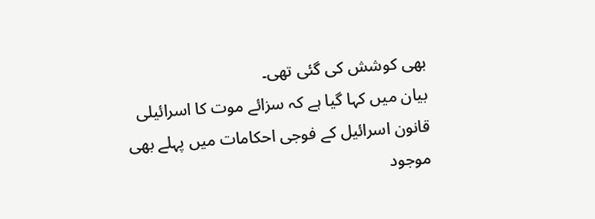بھی کوشش کی گئی تھی۔
بیان میں کہا گیا ہے کہ سزائے موت کا اسرائیلی قانون اسرائیل کے فوجی احکامات میں پہلے بھی موجود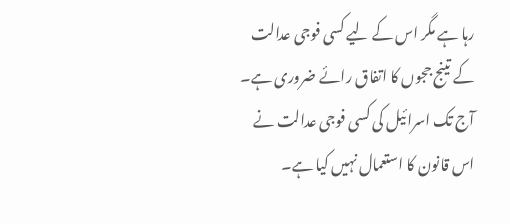رہا ہے مگر اس کے لیے کسی فوجی عدالت کے تینج ججوں کا اتفاق رائے ضروری ہے۔ آج تک اسرائیل کی کسی فوجی عدالت نے اس قانون کا استعمال نہیں کیا ہے۔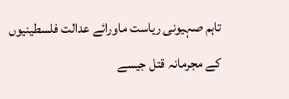تاہم صہیونی ریاست ماورائے عدالت فلسطینیوں کے مجرمانہ قتل جیسے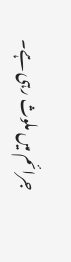جرائم میں ملوث رہی ہے۔